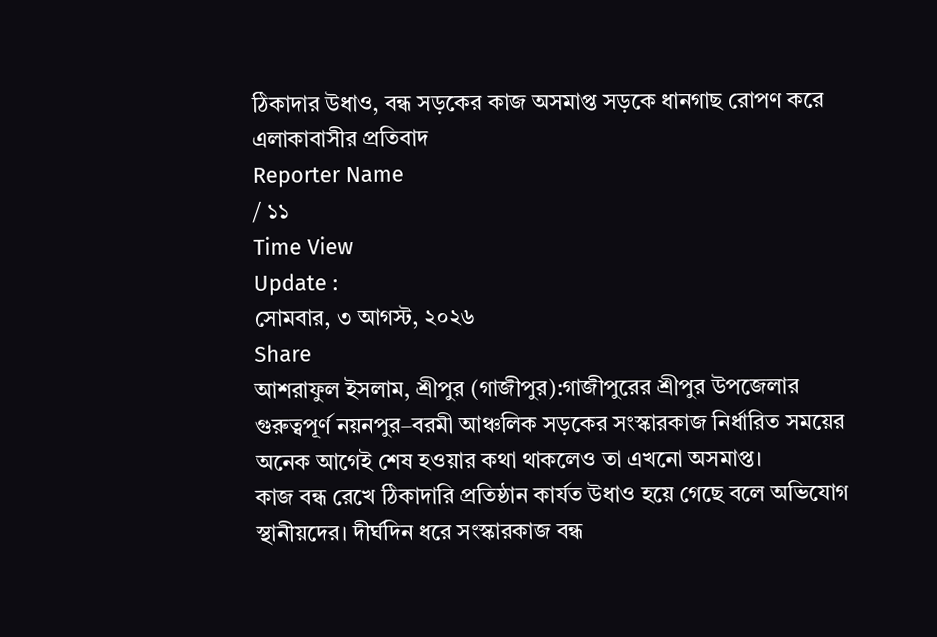ঠিকাদার উধাও, বন্ধ সড়কের কাজ অসমাপ্ত সড়কে ধানগাছ রোপণ করে এলাকাবাসীর প্রতিবাদ
Reporter Name
/ ১১
Time View
Update :
সোমবার, ৩ আগস্ট, ২০২৬
Share
আশরাফুল ইসলাম, শ্রীপুর (গাজীপুর):গাজীপুরের শ্রীপুর উপজেলার গুরুত্বপূর্ণ নয়নপুর–বরমী আঞ্চলিক সড়কের সংস্কারকাজ নির্ধারিত সময়ের অনেক আগেই শেষ হওয়ার কথা থাকলেও তা এখনো অসমাপ্ত।
কাজ বন্ধ রেখে ঠিকাদারি প্রতিষ্ঠান কার্যত উধাও হয়ে গেছে বলে অভিযোগ স্থানীয়দের। দীর্ঘদিন ধরে সংস্কারকাজ বন্ধ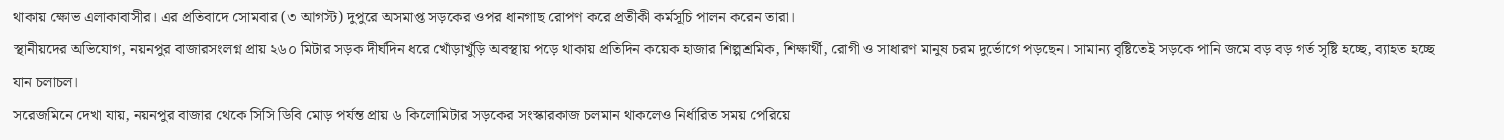থাকায় ক্ষোভ এলাকাবাসীর। এর প্রতিবাদে সোমবার (৩ আগস্ট) দুপুরে অসমাপ্ত সড়কের ওপর ধানগাছ রোপণ করে প্রতীকী কর্মসূচি পালন করেন তারা।
স্থানীয়দের অভিযোগ, নয়নপুর বাজারসংলগ্ন প্রায় ২৬০ মিটার সড়ক দীর্ঘদিন ধরে খোঁড়াখুঁড়ি অবস্থায় পড়ে থাকায় প্রতিদিন কয়েক হাজার শিল্পশ্রমিক, শিক্ষার্থী, রোগী ও সাধারণ মানুষ চরম দুর্ভোগে পড়ছেন। সামান্য বৃষ্টিতেই সড়কে পানি জমে বড় বড় গর্ত সৃষ্টি হচ্ছে, ব্যাহত হচ্ছে যান চলাচল।
সরেজমিনে দেখা যায়, নয়নপুর বাজার থেকে সিসি ডিবি মোড় পর্যন্ত প্রায় ৬ কিলোমিটার সড়কের সংস্কারকাজ চলমান থাকলেও নির্ধারিত সময় পেরিয়ে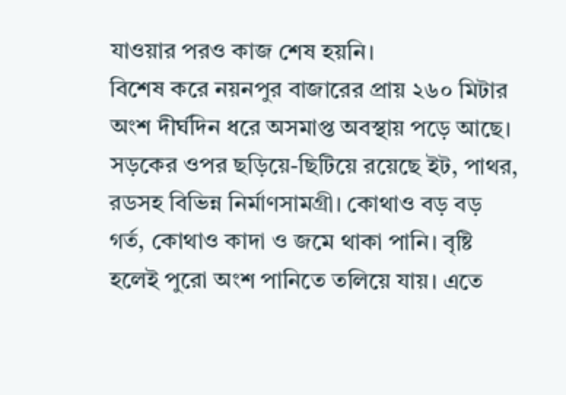যাওয়ার পরও কাজ শেষ হয়নি।
বিশেষ করে নয়নপুর বাজারের প্রায় ২৬০ মিটার অংশ দীর্ঘদিন ধরে অসমাপ্ত অবস্থায় পড়ে আছে। সড়কের ওপর ছড়িয়ে-ছিটিয়ে রয়েছে ইট, পাথর, রডসহ বিভিন্ন নির্মাণসামগ্রী। কোথাও বড় বড় গর্ত, কোথাও কাদা ও জমে থাকা পানি। বৃষ্টি হলেই পুরো অংশ পানিতে তলিয়ে যায়। এতে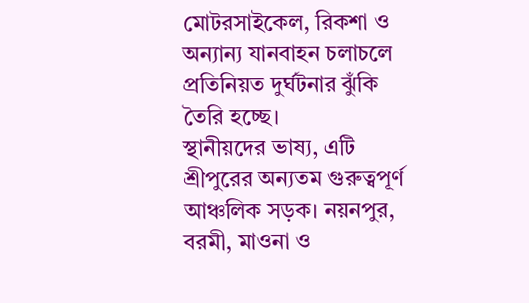মোটরসাইকেল, রিকশা ও অন্যান্য যানবাহন চলাচলে প্রতিনিয়ত দুর্ঘটনার ঝুঁকি তৈরি হচ্ছে।
স্থানীয়দের ভাষ্য, এটি শ্রীপুরের অন্যতম গুরুত্বপূর্ণ আঞ্চলিক সড়ক। নয়নপুর, বরমী, মাওনা ও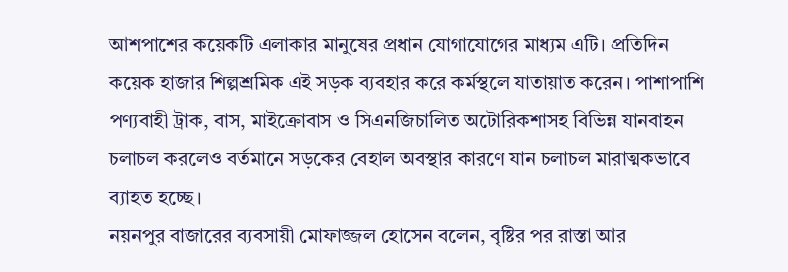আশপাশের কয়েকটি এলাকার মানুষের প্রধান যোগাযোগের মাধ্যম এটি। প্রতিদিন কয়েক হাজার শিল্পশ্রমিক এই সড়ক ব্যবহার করে কর্মস্থলে যাতায়াত করেন। পাশাপাশি পণ্যবাহী ট্রাক, বাস, মাইক্রোবাস ও সিএনজিচালিত অটোরিকশাসহ বিভিন্ন যানবাহন চলাচল করলেও বর্তমানে সড়কের বেহাল অবস্থার কারণে যান চলাচল মারাত্মকভাবে ব্যাহত হচ্ছে।
নয়নপুর বাজারের ব্যবসায়ী মোফাজ্জল হোসেন বলেন, বৃষ্টির পর রাস্তা আর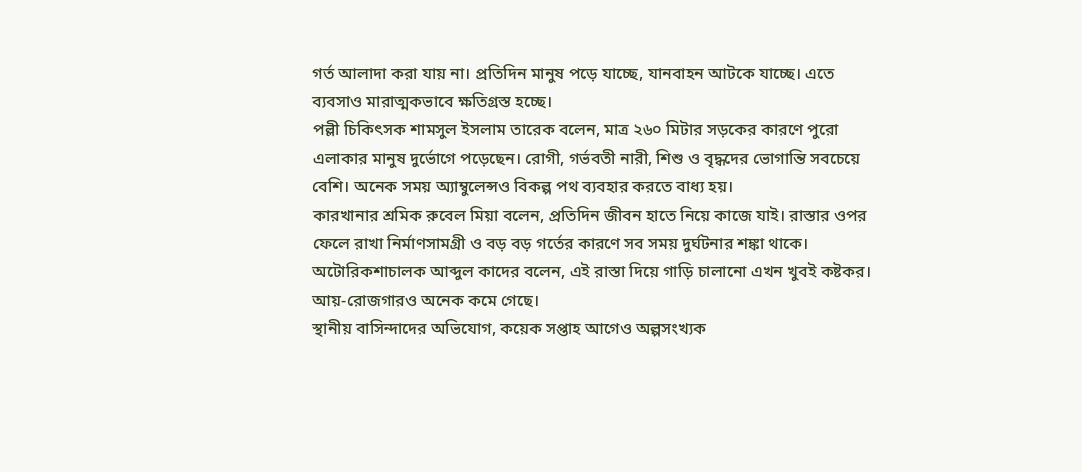গর্ত আলাদা করা যায় না। প্রতিদিন মানুষ পড়ে যাচ্ছে, যানবাহন আটকে যাচ্ছে। এতে ব্যবসাও মারাত্মকভাবে ক্ষতিগ্রস্ত হচ্ছে।
পল্লী চিকিৎসক শামসুল ইসলাম তারেক বলেন, মাত্র ২৬০ মিটার সড়কের কারণে পুরো এলাকার মানুষ দুর্ভোগে পড়েছেন। রোগী, গর্ভবতী নারী, শিশু ও বৃদ্ধদের ভোগান্তি সবচেয়ে বেশি। অনেক সময় অ্যাম্বুলেন্সও বিকল্প পথ ব্যবহার করতে বাধ্য হয়।
কারখানার শ্রমিক রুবেল মিয়া বলেন, প্রতিদিন জীবন হাতে নিয়ে কাজে যাই। রাস্তার ওপর ফেলে রাখা নির্মাণসামগ্রী ও বড় বড় গর্তের কারণে সব সময় দুর্ঘটনার শঙ্কা থাকে।
অটোরিকশাচালক আব্দুল কাদের বলেন, এই রাস্তা দিয়ে গাড়ি চালানো এখন খুবই কষ্টকর। আয়-রোজগারও অনেক কমে গেছে।
স্থানীয় বাসিন্দাদের অভিযোগ, কয়েক সপ্তাহ আগেও অল্পসংখ্যক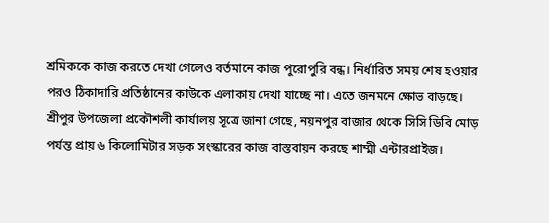শ্রমিককে কাজ করতে দেখা গেলেও বর্তমানে কাজ পুরোপুরি বন্ধ। নির্ধারিত সময় শেষ হওয়ার পরও ঠিকাদারি প্রতিষ্ঠানের কাউকে এলাকায় দেখা যাচ্ছে না। এতে জনমনে ক্ষোভ বাড়ছে।
শ্রীপুর উপজেলা প্রকৌশলী কার্যালয় সূত্রে জানা গেছে, নয়নপুর বাজার থেকে সিসি ডিবি মোড় পর্যন্ত প্রায় ৬ কিলোমিটার সড়ক সংস্কারের কাজ বাস্তবায়ন করছে শাম্মী এন্টারপ্রাইজ।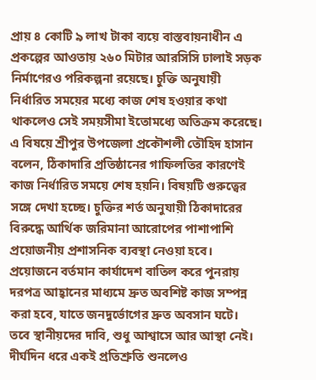প্রায় ৪ কোটি ৯ লাখ টাকা ব্যয়ে বাস্তবায়নাধীন এ প্রকল্পের আওতায় ২৬০ মিটার আরসিসি ঢালাই সড়ক নির্মাণেরও পরিকল্পনা রয়েছে। চুক্তি অনুযায়ী নির্ধারিত সময়ের মধ্যে কাজ শেষ হওয়ার কথা থাকলেও সেই সময়সীমা ইতোমধ্যে অতিক্রম করেছে।
এ বিষয়ে শ্রীপুর উপজেলা প্রকৌশলী তৌহিদ হাসান বলেন, ঠিকাদারি প্রতিষ্ঠানের গাফিলতির কারণেই কাজ নির্ধারিত সময়ে শেষ হয়নি। বিষয়টি গুরুত্বের সঙ্গে দেখা হচ্ছে। চুক্তির শর্ত অনুযায়ী ঠিকাদারের বিরুদ্ধে আর্থিক জরিমানা আরোপের পাশাপাশি প্রয়োজনীয় প্রশাসনিক ব্যবস্থা নেওয়া হবে। প্রয়োজনে বর্তমান কার্যাদেশ বাতিল করে পুনরায় দরপত্র আহ্বানের মাধ্যমে দ্রুত অবশিষ্ট কাজ সম্পন্ন করা হবে, যাতে জনদুর্ভোগের দ্রুত অবসান ঘটে।
তবে স্থানীয়দের দাবি, শুধু আশ্বাসে আর আস্থা নেই। দীর্ঘদিন ধরে একই প্রতিশ্রুতি শুনলেও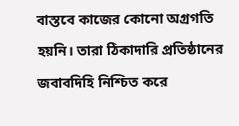বাস্তবে কাজের কোনো অগ্রগতি হয়নি। তারা ঠিকাদারি প্রতিষ্ঠানের জবাবদিহি নিশ্চিত করে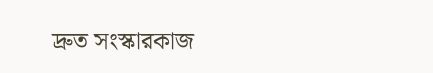দ্রুত সংস্কারকাজ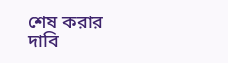শেষ করার দাবি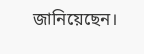জানিয়েছেন।